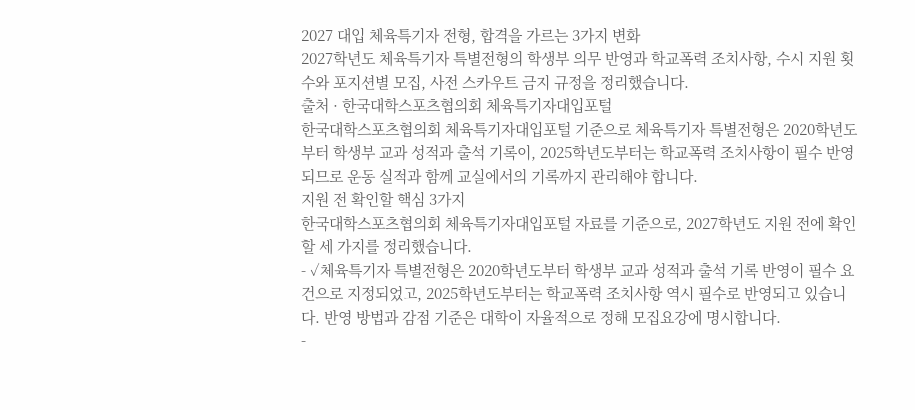2027 대입 체육특기자 전형, 합격을 가르는 3가지 변화
2027학년도 체육특기자 특별전형의 학생부 의무 반영과 학교폭력 조치사항, 수시 지원 횟수와 포지션별 모집, 사전 스카우트 금지 규정을 정리했습니다.
출처 · 한국대학스포츠협의회 체육특기자대입포털
한국대학스포츠협의회 체육특기자대입포털 기준으로 체육특기자 특별전형은 2020학년도부터 학생부 교과 성적과 출석 기록이, 2025학년도부터는 학교폭력 조치사항이 필수 반영되므로 운동 실적과 함께 교실에서의 기록까지 관리해야 합니다.
지원 전 확인할 핵심 3가지
한국대학스포츠협의회 체육특기자대입포털 자료를 기준으로, 2027학년도 지원 전에 확인할 세 가지를 정리했습니다.
- ✓체육특기자 특별전형은 2020학년도부터 학생부 교과 성적과 출석 기록 반영이 필수 요건으로 지정되었고, 2025학년도부터는 학교폭력 조치사항 역시 필수로 반영되고 있습니다. 반영 방법과 감점 기준은 대학이 자율적으로 정해 모집요강에 명시합니다.
-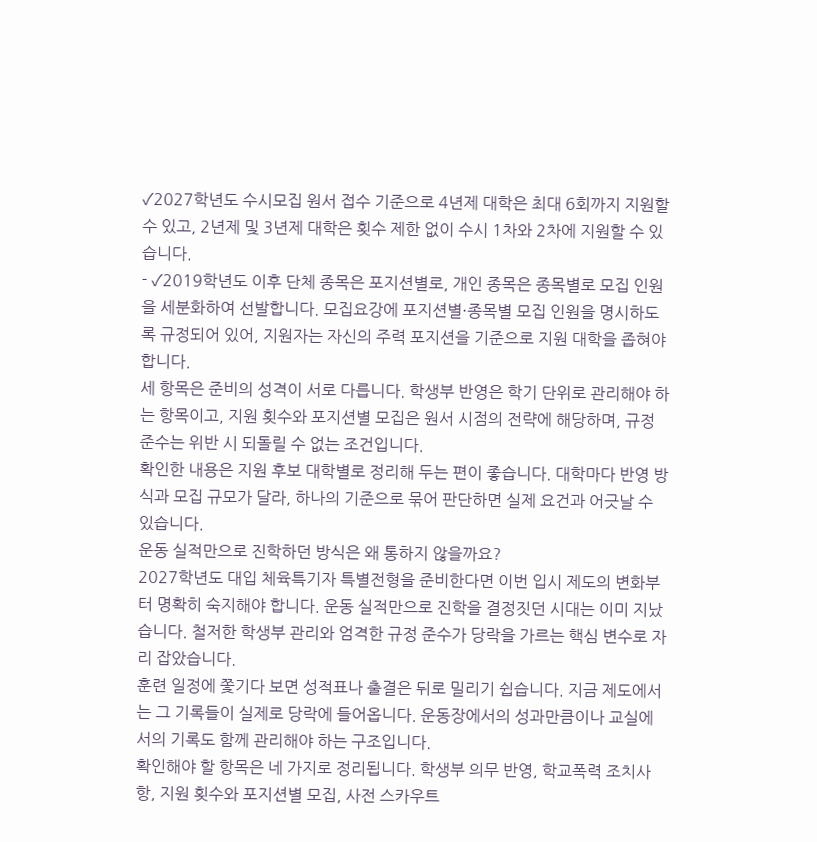✓2027학년도 수시모집 원서 접수 기준으로 4년제 대학은 최대 6회까지 지원할 수 있고, 2년제 및 3년제 대학은 횟수 제한 없이 수시 1차와 2차에 지원할 수 있습니다.
- ✓2019학년도 이후 단체 종목은 포지션별로, 개인 종목은 종목별로 모집 인원을 세분화하여 선발합니다. 모집요강에 포지션별·종목별 모집 인원을 명시하도록 규정되어 있어, 지원자는 자신의 주력 포지션을 기준으로 지원 대학을 좁혀야 합니다.
세 항목은 준비의 성격이 서로 다릅니다. 학생부 반영은 학기 단위로 관리해야 하는 항목이고, 지원 횟수와 포지션별 모집은 원서 시점의 전략에 해당하며, 규정 준수는 위반 시 되돌릴 수 없는 조건입니다.
확인한 내용은 지원 후보 대학별로 정리해 두는 편이 좋습니다. 대학마다 반영 방식과 모집 규모가 달라, 하나의 기준으로 묶어 판단하면 실제 요건과 어긋날 수 있습니다.
운동 실적만으로 진학하던 방식은 왜 통하지 않을까요?
2027학년도 대입 체육특기자 특별전형을 준비한다면 이번 입시 제도의 변화부터 명확히 숙지해야 합니다. 운동 실적만으로 진학을 결정짓던 시대는 이미 지났습니다. 철저한 학생부 관리와 엄격한 규정 준수가 당락을 가르는 핵심 변수로 자리 잡았습니다.
훈련 일정에 쫓기다 보면 성적표나 출결은 뒤로 밀리기 쉽습니다. 지금 제도에서는 그 기록들이 실제로 당락에 들어옵니다. 운동장에서의 성과만큼이나 교실에서의 기록도 함께 관리해야 하는 구조입니다.
확인해야 할 항목은 네 가지로 정리됩니다. 학생부 의무 반영, 학교폭력 조치사항, 지원 횟수와 포지션별 모집, 사전 스카우트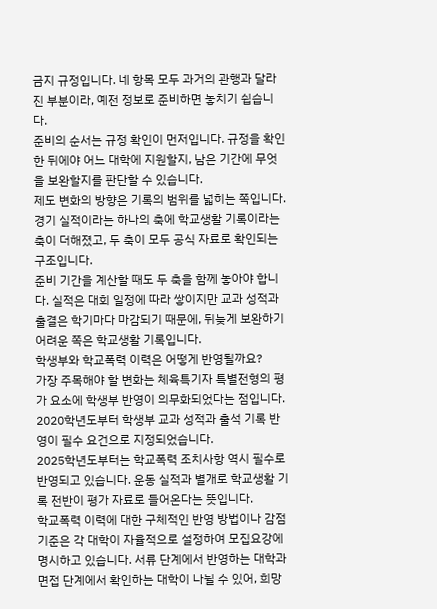금지 규정입니다. 네 항목 모두 과거의 관행과 달라진 부분이라, 예전 정보로 준비하면 놓치기 쉽습니다.
준비의 순서는 규정 확인이 먼저입니다. 규정을 확인한 뒤에야 어느 대학에 지원할지, 남은 기간에 무엇을 보완할지를 판단할 수 있습니다.
제도 변화의 방향은 기록의 범위를 넓히는 쪽입니다. 경기 실적이라는 하나의 축에 학교생활 기록이라는 축이 더해졌고, 두 축이 모두 공식 자료로 확인되는 구조입니다.
준비 기간을 계산할 때도 두 축을 함께 놓아야 합니다. 실적은 대회 일정에 따라 쌓이지만 교과 성적과 출결은 학기마다 마감되기 때문에, 뒤늦게 보완하기 어려운 쪽은 학교생활 기록입니다.
학생부와 학교폭력 이력은 어떻게 반영될까요?
가장 주목해야 할 변화는 체육특기자 특별전형의 평가 요소에 학생부 반영이 의무화되었다는 점입니다. 2020학년도부터 학생부 교과 성적과 출석 기록 반영이 필수 요건으로 지정되었습니다.
2025학년도부터는 학교폭력 조치사항 역시 필수로 반영되고 있습니다. 운동 실적과 별개로 학교생활 기록 전반이 평가 자료로 들어온다는 뜻입니다.
학교폭력 이력에 대한 구체적인 반영 방법이나 감점 기준은 각 대학이 자율적으로 설정하여 모집요강에 명시하고 있습니다. 서류 단계에서 반영하는 대학과 면접 단계에서 확인하는 대학이 나뉠 수 있어, 희망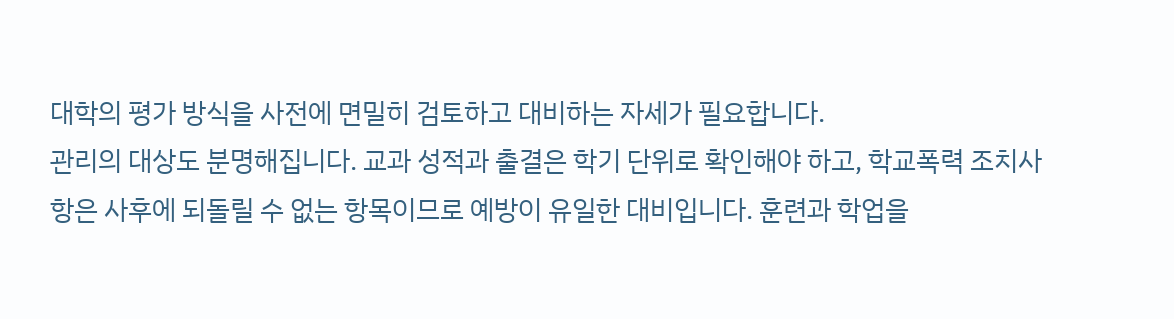대학의 평가 방식을 사전에 면밀히 검토하고 대비하는 자세가 필요합니다.
관리의 대상도 분명해집니다. 교과 성적과 출결은 학기 단위로 확인해야 하고, 학교폭력 조치사항은 사후에 되돌릴 수 없는 항목이므로 예방이 유일한 대비입니다. 훈련과 학업을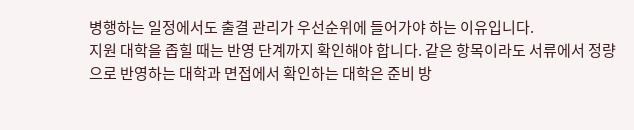병행하는 일정에서도 출결 관리가 우선순위에 들어가야 하는 이유입니다.
지원 대학을 좁힐 때는 반영 단계까지 확인해야 합니다. 같은 항목이라도 서류에서 정량으로 반영하는 대학과 면접에서 확인하는 대학은 준비 방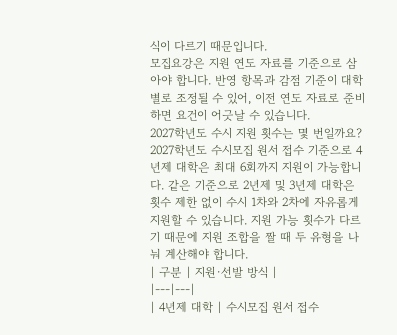식이 다르기 때문입니다.
모집요강은 지원 연도 자료를 기준으로 삼아야 합니다. 반영 항목과 감점 기준이 대학별로 조정될 수 있어, 이전 연도 자료로 준비하면 요건이 어긋날 수 있습니다.
2027학년도 수시 지원 횟수는 몇 번일까요?
2027학년도 수시모집 원서 접수 기준으로 4년제 대학은 최대 6회까지 지원이 가능합니다. 같은 기준으로 2년제 및 3년제 대학은 횟수 제한 없이 수시 1차와 2차에 자유롭게 지원할 수 있습니다. 지원 가능 횟수가 다르기 때문에 지원 조합을 짤 때 두 유형을 나눠 계산해야 합니다.
| 구분 | 지원·선발 방식 |
|---|---|
| 4년제 대학 | 수시모집 원서 접수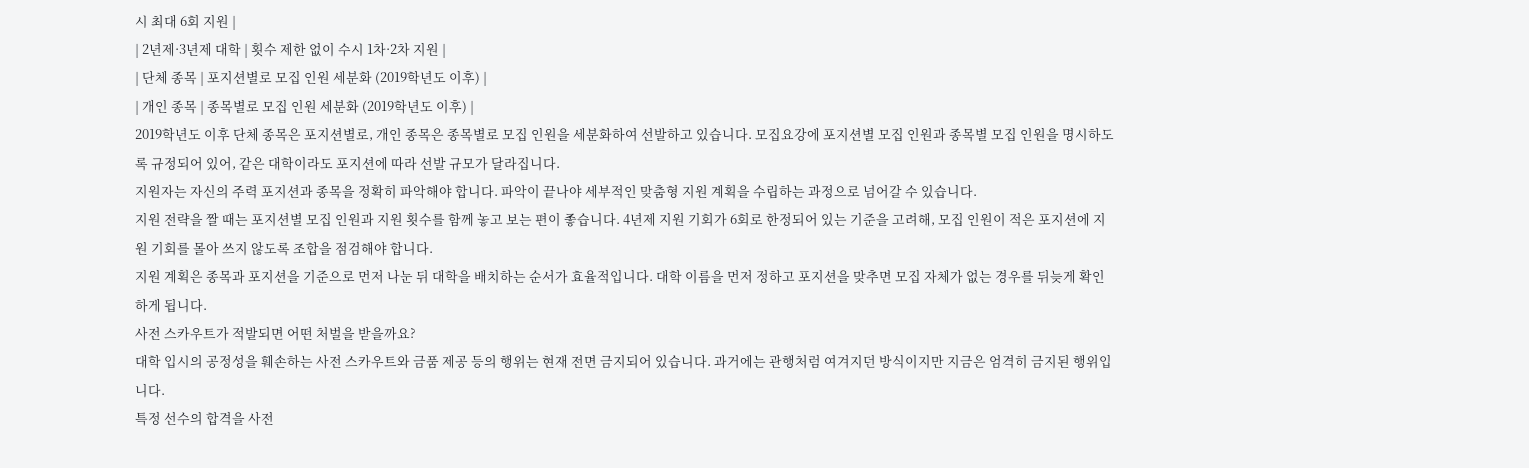시 최대 6회 지원 |
| 2년제·3년제 대학 | 횟수 제한 없이 수시 1차·2차 지원 |
| 단체 종목 | 포지션별로 모집 인원 세분화 (2019학년도 이후) |
| 개인 종목 | 종목별로 모집 인원 세분화 (2019학년도 이후) |
2019학년도 이후 단체 종목은 포지션별로, 개인 종목은 종목별로 모집 인원을 세분화하여 선발하고 있습니다. 모집요강에 포지션별 모집 인원과 종목별 모집 인원을 명시하도록 규정되어 있어, 같은 대학이라도 포지션에 따라 선발 규모가 달라집니다.
지원자는 자신의 주력 포지션과 종목을 정확히 파악해야 합니다. 파악이 끝나야 세부적인 맞춤형 지원 계획을 수립하는 과정으로 넘어갈 수 있습니다.
지원 전략을 짤 때는 포지션별 모집 인원과 지원 횟수를 함께 놓고 보는 편이 좋습니다. 4년제 지원 기회가 6회로 한정되어 있는 기준을 고려해, 모집 인원이 적은 포지션에 지원 기회를 몰아 쓰지 않도록 조합을 점검해야 합니다.
지원 계획은 종목과 포지션을 기준으로 먼저 나눈 뒤 대학을 배치하는 순서가 효율적입니다. 대학 이름을 먼저 정하고 포지션을 맞추면 모집 자체가 없는 경우를 뒤늦게 확인하게 됩니다.
사전 스카우트가 적발되면 어떤 처벌을 받을까요?
대학 입시의 공정성을 훼손하는 사전 스카우트와 금품 제공 등의 행위는 현재 전면 금지되어 있습니다. 과거에는 관행처럼 여겨지던 방식이지만 지금은 엄격히 금지된 행위입니다.
특정 선수의 합격을 사전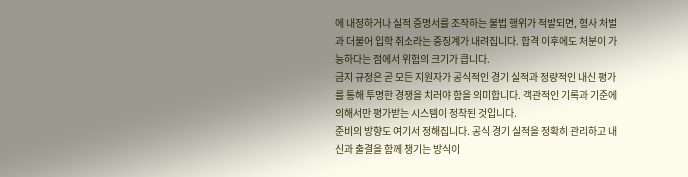에 내정하거나 실적 증명서를 조작하는 불법 행위가 적발되면, 형사 처벌과 더불어 입학 취소라는 중징계가 내려집니다. 합격 이후에도 처분이 가능하다는 점에서 위험의 크기가 큽니다.
금지 규정은 곧 모든 지원자가 공식적인 경기 실적과 정량적인 내신 평가를 통해 투명한 경쟁을 치러야 함을 의미합니다. 객관적인 기록과 기준에 의해서만 평가받는 시스템이 정착된 것입니다.
준비의 방향도 여기서 정해집니다. 공식 경기 실적을 정확히 관리하고 내신과 출결을 함께 챙기는 방식이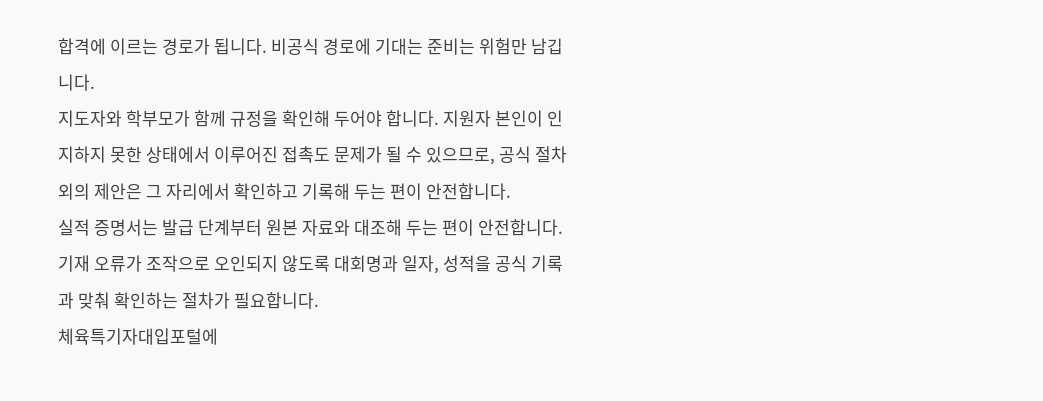합격에 이르는 경로가 됩니다. 비공식 경로에 기대는 준비는 위험만 남깁니다.
지도자와 학부모가 함께 규정을 확인해 두어야 합니다. 지원자 본인이 인지하지 못한 상태에서 이루어진 접촉도 문제가 될 수 있으므로, 공식 절차 외의 제안은 그 자리에서 확인하고 기록해 두는 편이 안전합니다.
실적 증명서는 발급 단계부터 원본 자료와 대조해 두는 편이 안전합니다. 기재 오류가 조작으로 오인되지 않도록 대회명과 일자, 성적을 공식 기록과 맞춰 확인하는 절차가 필요합니다.
체육특기자대입포털에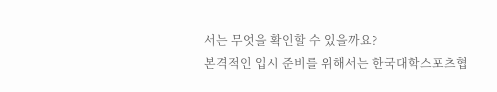서는 무엇을 확인할 수 있을까요?
본격적인 입시 준비를 위해서는 한국대학스포츠협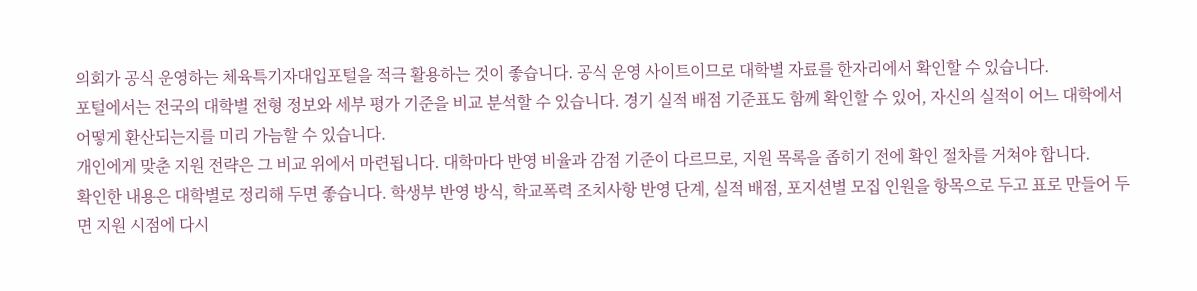의회가 공식 운영하는 체육특기자대입포털을 적극 활용하는 것이 좋습니다. 공식 운영 사이트이므로 대학별 자료를 한자리에서 확인할 수 있습니다.
포털에서는 전국의 대학별 전형 정보와 세부 평가 기준을 비교 분석할 수 있습니다. 경기 실적 배점 기준표도 함께 확인할 수 있어, 자신의 실적이 어느 대학에서 어떻게 환산되는지를 미리 가늠할 수 있습니다.
개인에게 맞춘 지원 전략은 그 비교 위에서 마련됩니다. 대학마다 반영 비율과 감점 기준이 다르므로, 지원 목록을 좁히기 전에 확인 절차를 거쳐야 합니다.
확인한 내용은 대학별로 정리해 두면 좋습니다. 학생부 반영 방식, 학교폭력 조치사항 반영 단계, 실적 배점, 포지션별 모집 인원을 항목으로 두고 표로 만들어 두면 지원 시점에 다시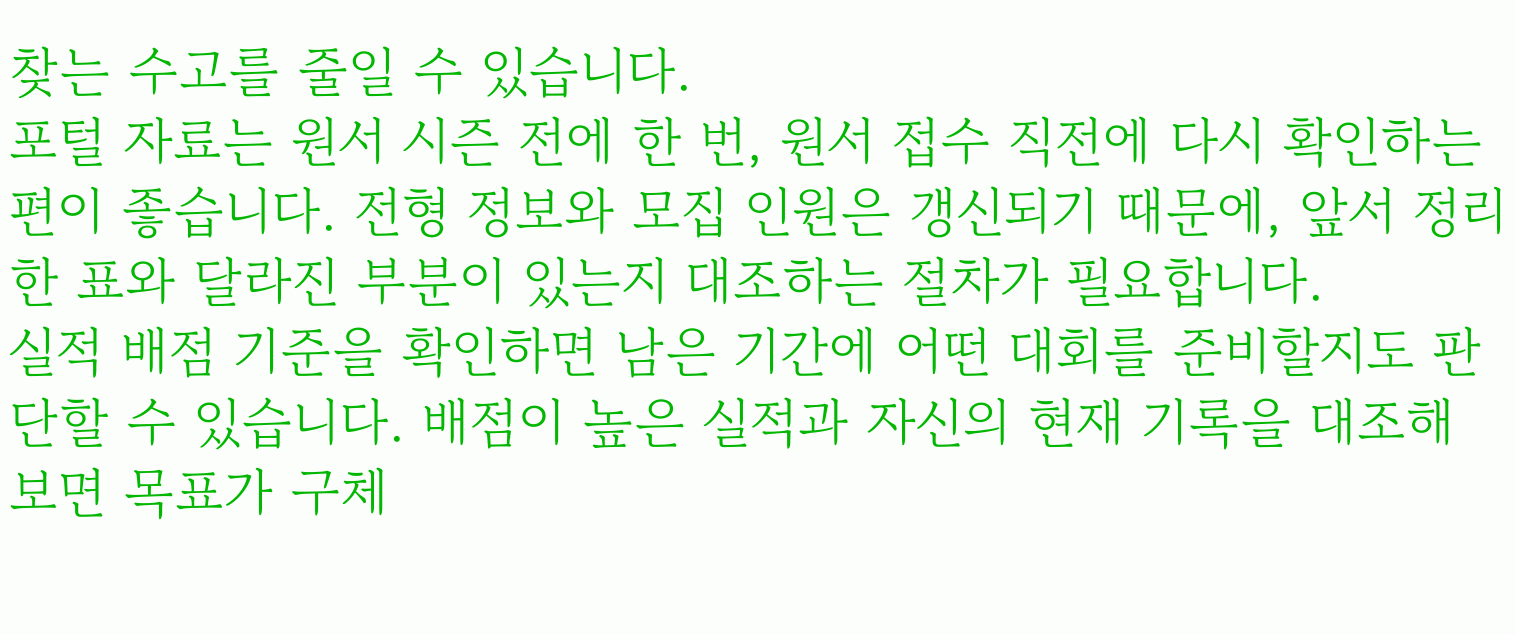찾는 수고를 줄일 수 있습니다.
포털 자료는 원서 시즌 전에 한 번, 원서 접수 직전에 다시 확인하는 편이 좋습니다. 전형 정보와 모집 인원은 갱신되기 때문에, 앞서 정리한 표와 달라진 부분이 있는지 대조하는 절차가 필요합니다.
실적 배점 기준을 확인하면 남은 기간에 어떤 대회를 준비할지도 판단할 수 있습니다. 배점이 높은 실적과 자신의 현재 기록을 대조해 보면 목표가 구체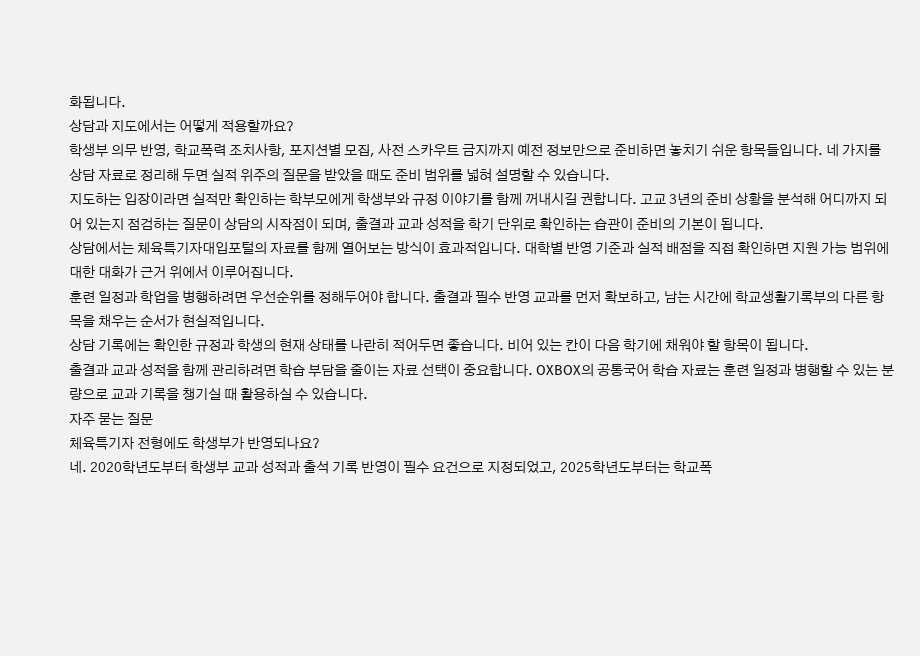화됩니다.
상담과 지도에서는 어떻게 적용할까요?
학생부 의무 반영, 학교폭력 조치사항, 포지션별 모집, 사전 스카우트 금지까지 예전 정보만으로 준비하면 놓치기 쉬운 항목들입니다. 네 가지를 상담 자료로 정리해 두면 실적 위주의 질문을 받았을 때도 준비 범위를 넓혀 설명할 수 있습니다.
지도하는 입장이라면 실적만 확인하는 학부모에게 학생부와 규정 이야기를 함께 꺼내시길 권합니다. 고교 3년의 준비 상황을 분석해 어디까지 되어 있는지 점검하는 질문이 상담의 시작점이 되며, 출결과 교과 성적을 학기 단위로 확인하는 습관이 준비의 기본이 됩니다.
상담에서는 체육특기자대입포털의 자료를 함께 열어보는 방식이 효과적입니다. 대학별 반영 기준과 실적 배점을 직접 확인하면 지원 가능 범위에 대한 대화가 근거 위에서 이루어집니다.
훈련 일정과 학업을 병행하려면 우선순위를 정해두어야 합니다. 출결과 필수 반영 교과를 먼저 확보하고, 남는 시간에 학교생활기록부의 다른 항목을 채우는 순서가 현실적입니다.
상담 기록에는 확인한 규정과 학생의 현재 상태를 나란히 적어두면 좋습니다. 비어 있는 칸이 다음 학기에 채워야 할 항목이 됩니다.
출결과 교과 성적을 함께 관리하려면 학습 부담을 줄이는 자료 선택이 중요합니다. OXBOX의 공통국어 학습 자료는 훈련 일정과 병행할 수 있는 분량으로 교과 기록을 챙기실 때 활용하실 수 있습니다.
자주 묻는 질문
체육특기자 전형에도 학생부가 반영되나요?
네. 2020학년도부터 학생부 교과 성적과 출석 기록 반영이 필수 요건으로 지정되었고, 2025학년도부터는 학교폭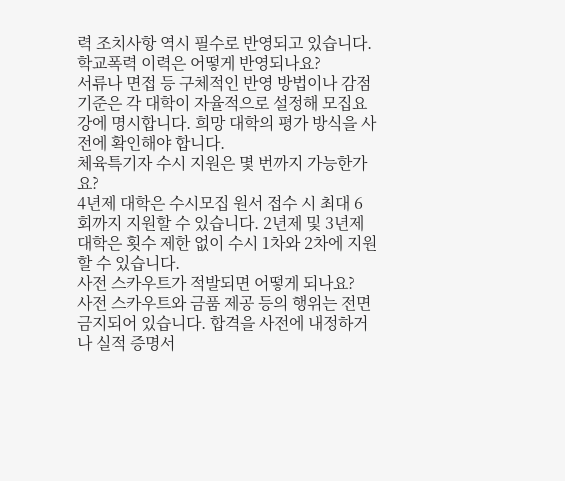력 조치사항 역시 필수로 반영되고 있습니다.
학교폭력 이력은 어떻게 반영되나요?
서류나 면접 등 구체적인 반영 방법이나 감점 기준은 각 대학이 자율적으로 설정해 모집요강에 명시합니다. 희망 대학의 평가 방식을 사전에 확인해야 합니다.
체육특기자 수시 지원은 몇 번까지 가능한가요?
4년제 대학은 수시모집 원서 접수 시 최대 6회까지 지원할 수 있습니다. 2년제 및 3년제 대학은 횟수 제한 없이 수시 1차와 2차에 지원할 수 있습니다.
사전 스카우트가 적발되면 어떻게 되나요?
사전 스카우트와 금품 제공 등의 행위는 전면 금지되어 있습니다. 합격을 사전에 내정하거나 실적 증명서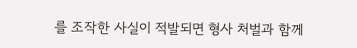를 조작한 사실이 적발되면 형사 처벌과 함께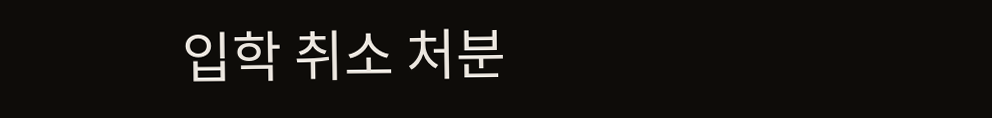입학 취소 처분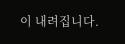이 내려집니다.